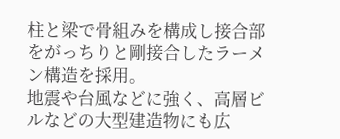柱と梁で骨組みを構成し接合部をがっちりと剛接合したラーメン構造を採用。
地震や台風などに強く、高層ビルなどの大型建造物にも広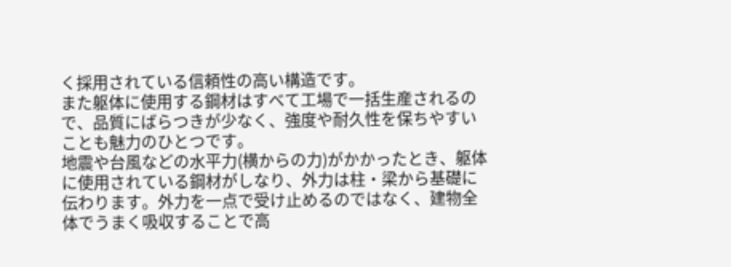く採用されている信頼性の高い構造です。
また躯体に使用する鋼材はすべて工場で一括生産されるので、品質にばらつきが少なく、強度や耐久性を保ちやすいことも魅力のひとつです。
地震や台風などの水平力(横からの力)がかかったとき、躯体に使用されている鋼材がしなり、外力は柱・梁から基礎に伝わります。外力を一点で受け止めるのではなく、建物全体でうまく吸収することで高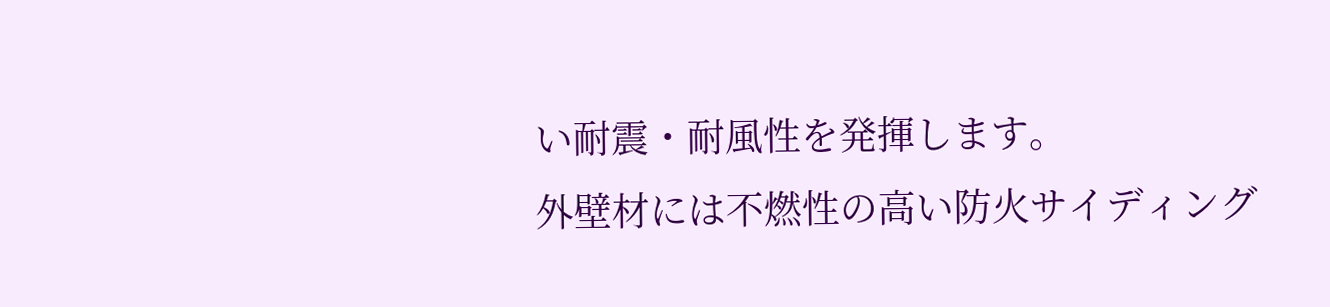い耐震・耐風性を発揮します。
外壁材には不燃性の高い防火サイディング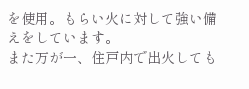を使用。もらい火に対して強い備えをしています。
また万が一、住戸内で出火しても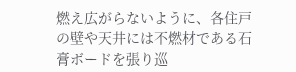燃え広がらないように、各住戸の壁や天井には不燃材である石膏ボードを張り巡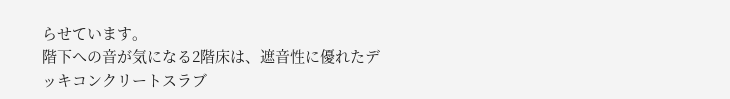らせています。
階下への音が気になる2階床は、遮音性に優れたデッキコンクリートスラブ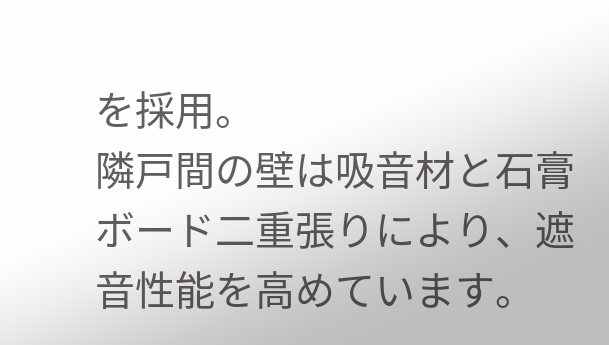を採用。
隣戸間の壁は吸音材と石膏ボード二重張りにより、遮音性能を高めています。